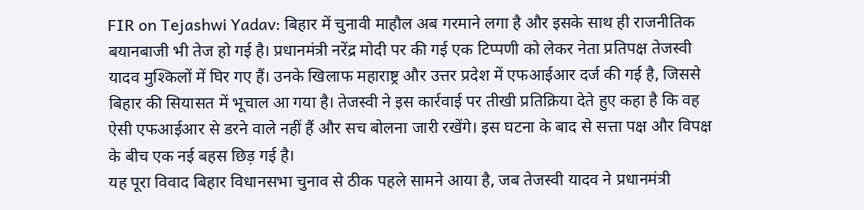FIR on Tejashwi Yadav: बिहार में चुनावी माहौल अब गरमाने लगा है और इसके साथ ही राजनीतिक बयानबाजी भी तेज हो गई है। प्रधानमंत्री नरेंद्र मोदी पर की गई एक टिप्पणी को लेकर नेता प्रतिपक्ष तेजस्वी यादव मुश्किलों में घिर गए हैं। उनके खिलाफ महाराष्ट्र और उत्तर प्रदेश में एफआईआर दर्ज की गई है, जिससे बिहार की सियासत में भूचाल आ गया है। तेजस्वी ने इस कार्रवाई पर तीखी प्रतिक्रिया देते हुए कहा है कि वह ऐसी एफआईआर से डरने वाले नहीं हैं और सच बोलना जारी रखेंगे। इस घटना के बाद से सत्ता पक्ष और विपक्ष के बीच एक नई बहस छिड़ गई है।
यह पूरा विवाद बिहार विधानसभा चुनाव से ठीक पहले सामने आया है, जब तेजस्वी यादव ने प्रधानमंत्री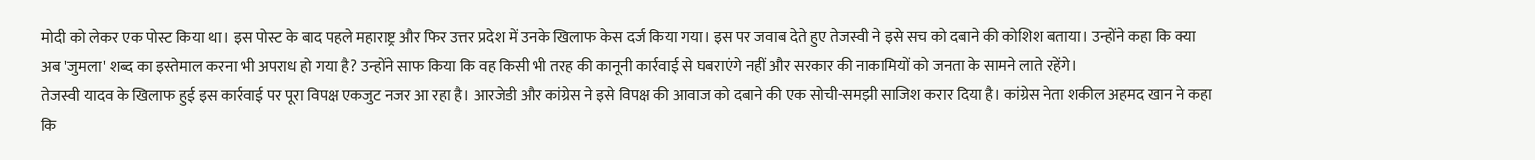मोदी को लेकर एक पोस्ट किया था। इस पोस्ट के बाद पहले महाराष्ट्र और फिर उत्तर प्रदेश में उनके खिलाफ केस दर्ज किया गया। इस पर जवाब देते हुए तेजस्वी ने इसे सच को दबाने की कोशिश बताया। उन्होंने कहा कि क्या अब 'जुमला' शब्द का इस्तेमाल करना भी अपराध हो गया है? उन्होंने साफ किया कि वह किसी भी तरह की कानूनी कार्रवाई से घबराएंगे नहीं और सरकार की नाकामियों को जनता के सामने लाते रहेंगे।
तेजस्वी यादव के खिलाफ हुई इस कार्रवाई पर पूरा विपक्ष एकजुट नजर आ रहा है। आरजेडी और कांग्रेस ने इसे विपक्ष की आवाज को दबाने की एक सोची-समझी साजिश करार दिया है। कांग्रेस नेता शकील अहमद खान ने कहा कि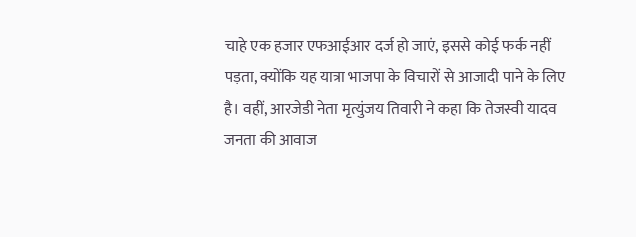चाहे एक हजार एफआईआर दर्ज हो जाएं, इससे कोई फर्क नहीं पड़ता, क्योंकि यह यात्रा भाजपा के विचारों से आजादी पाने के लिए है। वहीं, आरजेडी नेता मृत्युंजय तिवारी ने कहा कि तेजस्वी यादव जनता की आवाज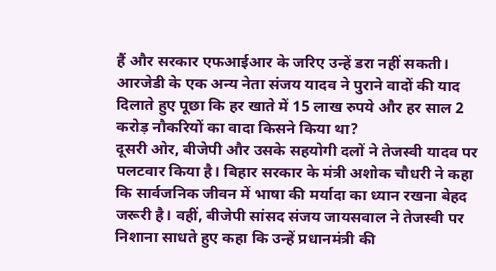हैं और सरकार एफआईआर के जरिए उन्हें डरा नहीं सकती। आरजेडी के एक अन्य नेता संजय यादव ने पुराने वादों की याद दिलाते हुए पूछा कि हर खाते में 15 लाख रुपये और हर साल 2 करोड़ नौकरियों का वादा किसने किया था?
दूसरी ओर, बीजेपी और उसके सहयोगी दलों ने तेजस्वी यादव पर पलटवार किया है। बिहार सरकार के मंत्री अशोक चौधरी ने कहा कि सार्वजनिक जीवन में भाषा की मर्यादा का ध्यान रखना बेहद जरूरी है। वहीं, बीजेपी सांसद संजय जायसवाल ने तेजस्वी पर निशाना साधते हुए कहा कि उन्हें प्रधानमंत्री की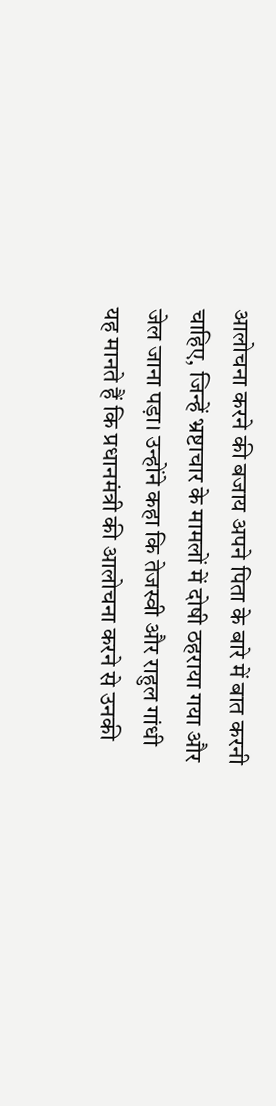आलोचना करने की बजाय अपने पिता के बारे में बात करनी चाहिए, जिन्हें भ्रष्टाचार के मामलों में दोषी ठहराया गया और जेल जाना पड़ा। उन्होंने कहा कि तेजस्वी और राहुल गांधी यह मानते हैं कि प्रधानमंत्री की आलोचना करने से उनकी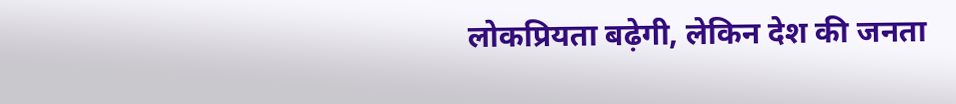लोकप्रियता बढ़ेगी, लेकिन देश की जनता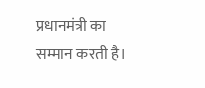प्रधानमंत्री का सम्मान करती है।